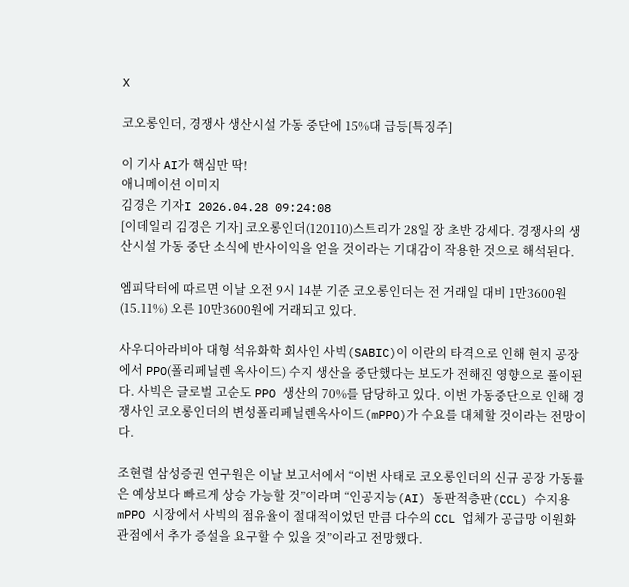X

코오롱인더, 경쟁사 생산시설 가동 중단에 15%대 급등[특징주]

이 기사 AI가 핵심만 딱!
애니메이션 이미지
김경은 기자I 2026.04.28 09:24:08
[이데일리 김경은 기자] 코오롱인더(120110)스트리가 28일 장 초반 강세다. 경쟁사의 생산시설 가동 중단 소식에 반사이익을 얻을 것이라는 기대감이 작용한 것으로 해석된다.

엠피닥터에 따르면 이날 오전 9시 14분 기준 코오롱인더는 전 거래일 대비 1만3600원(15.11%) 오른 10만3600원에 거래되고 있다.

사우디아라비아 대형 석유화학 회사인 사빅(SABIC)이 이란의 타격으로 인해 현지 공장에서 PPO(폴리페닐렌 옥사이드) 수지 생산을 중단했다는 보도가 전해진 영향으로 풀이된다. 사빅은 글로벌 고순도 PPO 생산의 70%를 담당하고 있다. 이번 가동중단으로 인해 경쟁사인 코오롱인더의 변성폴리페닐렌옥사이드(mPPO)가 수요를 대체할 것이라는 전망이다.

조현렬 삼성증권 연구원은 이날 보고서에서 “이번 사태로 코오롱인더의 신규 공장 가동률은 예상보다 빠르게 상승 가능할 것”이라며 “인공지능(AI) 동판적층판(CCL) 수지용 mPPO 시장에서 사빅의 점유율이 절대적이었던 만큼 다수의 CCL 업체가 공급망 이원화 관점에서 추가 증설을 요구할 수 있을 것”이라고 전망했다.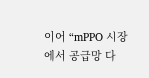이어 “mPPO 시장에서 공급망 다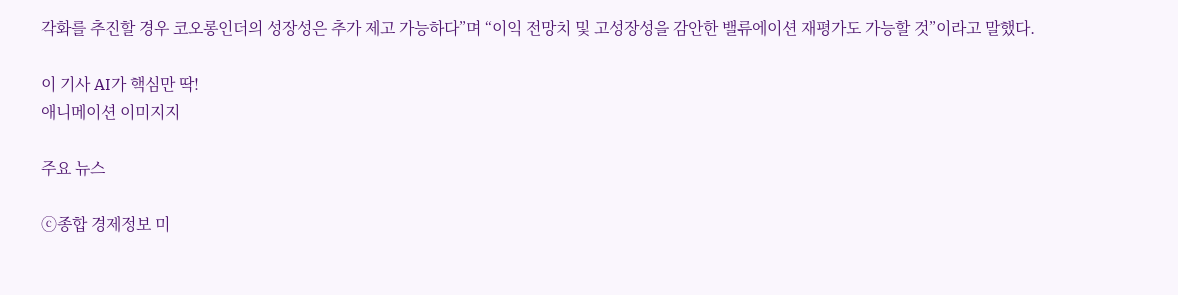각화를 추진할 경우 코오롱인더의 성장성은 추가 제고 가능하다”며 “이익 전망치 및 고성장성을 감안한 밸류에이션 재평가도 가능할 것”이라고 말했다.

이 기사 AI가 핵심만 딱!
애니메이션 이미지지

주요 뉴스

ⓒ종합 경제정보 미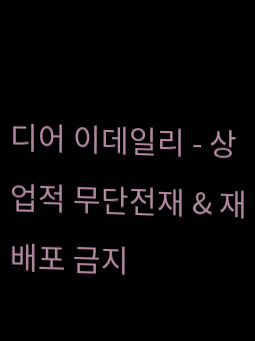디어 이데일리 - 상업적 무단전재 & 재배포 금지